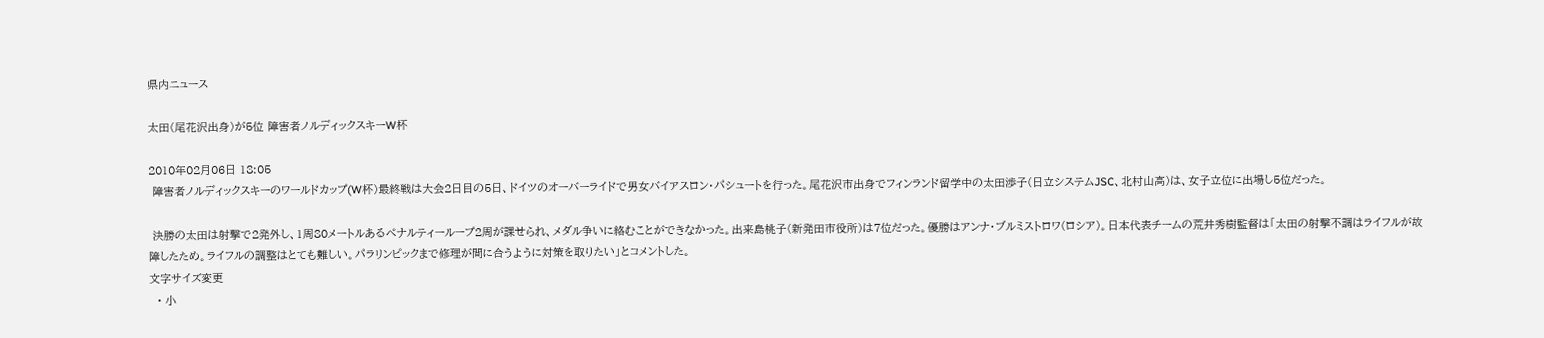県内ニュース

太田(尾花沢出身)が5位 障害者ノルディックスキーW杯

2010年02月06日 18:05
 障害者ノルディックスキーのワールドカップ(W杯)最終戦は大会2日目の5日、ドイツのオーバーライドで男女バイアスロン・パシュートを行った。尾花沢市出身でフィンランド留学中の太田渉子(日立システムJSC、北村山高)は、女子立位に出場し5位だった。

 決勝の太田は射撃で2発外し、1周80メートルあるペナルティーループ2周が課せられ、メダル争いに絡むことができなかった。出来島桃子(新発田市役所)は7位だった。優勝はアンナ・ブルミストロワ(ロシア)。日本代表チームの荒井秀樹監督は「太田の射撃不調はライフルが故障したため。ライフルの調整はとても難しい。パラリンピックまで修理が間に合うように対策を取りたい」とコメントした。
文字サイズ変更
  • 小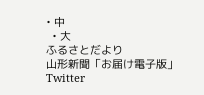• 中
  • 大
ふるさとだより
山形新聞「お届け電子版」
Twitter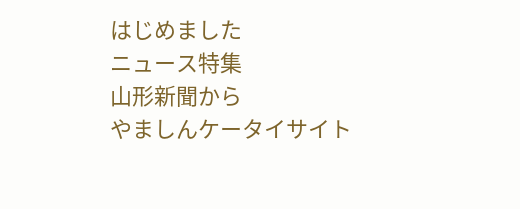はじめました
ニュース特集
山形新聞から
やましんケータイサイト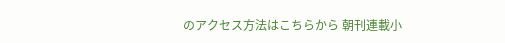のアクセス方法はこちらから 朝刊連載小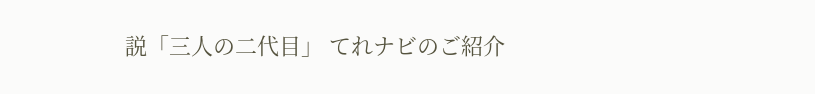説「三人の二代目」 てれナビのご紹介